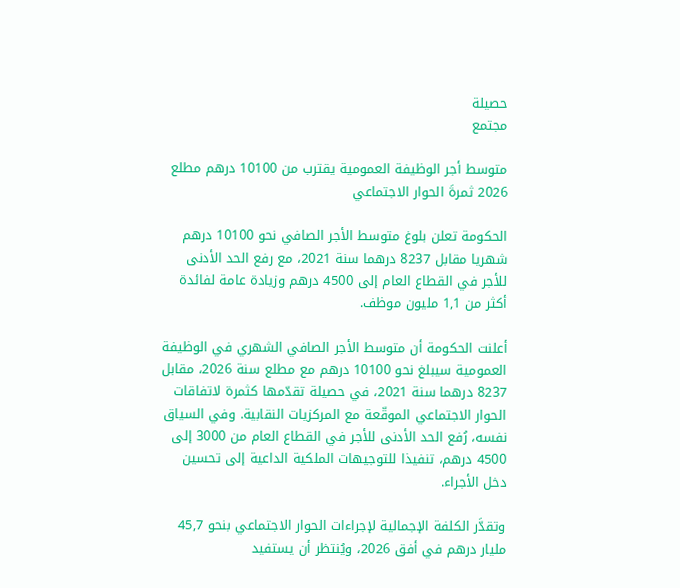حصيلة
مجتمع

متوسط أجر الوظيفة العمومية يقترب من 10100 درهم مطلع 2026 ثمرةَ الحوار الاجتماعي

الحكومة تعلن بلوغ متوسط الأجر الصافي نحو 10100 درهم شهريا مقابل 8237 درهما سنة 2021، مع رفع الحد الأدنى للأجر في القطاع العام إلى 4500 درهم وزيادة عامة لفائدة أكثر من 1,1 مليون موظف.

أعلنت الحكومة أن متوسط الأجر الصافي الشهري في الوظيفة العمومية سيبلغ نحو 10100 درهم مع مطلع سنة 2026، مقابل 8237 درهما سنة 2021، في حصيلة تقدّمها كثمرة لاتفاقات الحوار الاجتماعي الموقّعة مع المركزيات النقابية. وفي السياق نفسه، رُفع الحد الأدنى للأجر في القطاع العام من 3000 إلى 4500 درهم، تنفيذا للتوجيهات الملكية الداعية إلى تحسين دخل الأجراء.

وتقدَّر الكلفة الإجمالية لإجراءات الحوار الاجتماعي بنحو 45,7 مليار درهم في أفق 2026، ويُنتظر أن يستفيد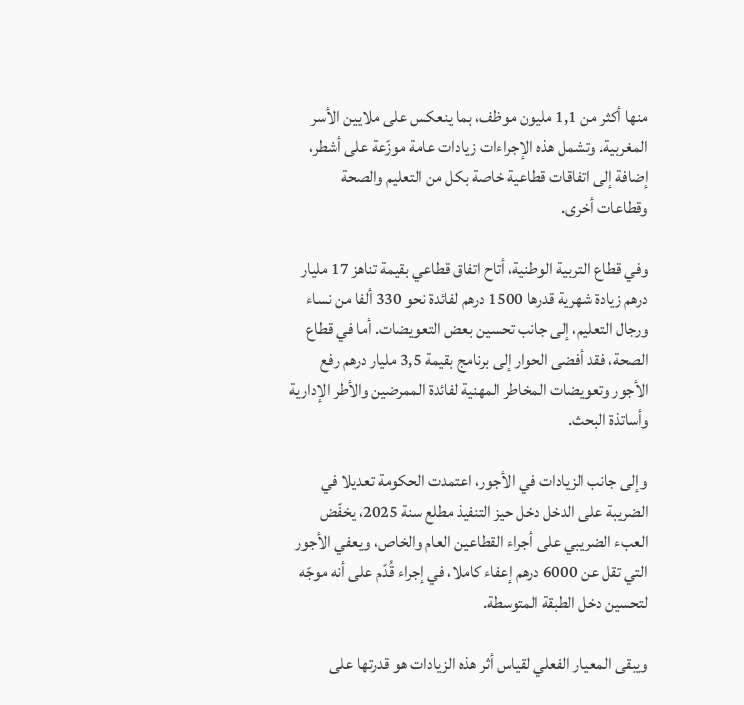منها أكثر من 1,1 مليون موظف، بما ينعكس على ملايين الأسر المغربية. وتشمل هذه الإجراءات زيادات عامة موزّعة على أشطر، إضافة إلى اتفاقات قطاعية خاصة بكل من التعليم والصحة وقطاعات أخرى.

وفي قطاع التربية الوطنية، أتاح اتفاق قطاعي بقيمة تناهز 17 مليار درهم زيادة شهرية قدرها 1500 درهم لفائدة نحو 330 ألفا من نساء ورجال التعليم، إلى جانب تحسين بعض التعويضات. أما في قطاع الصحة، فقد أفضى الحوار إلى برنامج بقيمة 3,5 مليار درهم رفع الأجور وتعويضات المخاطر المهنية لفائدة الممرضين والأطر الإدارية وأساتذة البحث.

وإلى جانب الزيادات في الأجور، اعتمدت الحكومة تعديلا في الضريبة على الدخل دخل حيز التنفيذ مطلع سنة 2025، يخفّض العبء الضريبي على أجراء القطاعين العام والخاص، ويعفي الأجور التي تقل عن 6000 درهم إعفاء كاملا، في إجراء قُدّم على أنه موجّه لتحسين دخل الطبقة المتوسطة.

ويبقى المعيار الفعلي لقياس أثر هذه الزيادات هو قدرتها على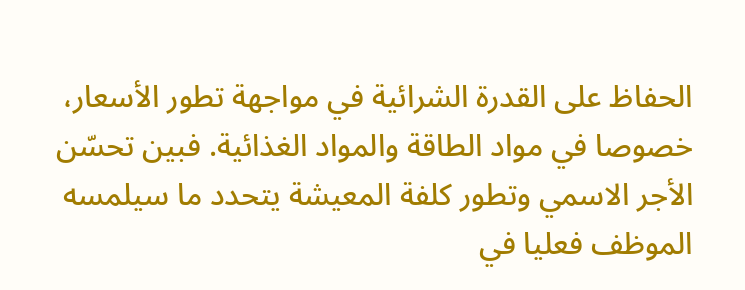الحفاظ على القدرة الشرائية في مواجهة تطور الأسعار، خصوصا في مواد الطاقة والمواد الغذائية. فبين تحسّن الأجر الاسمي وتطور كلفة المعيشة يتحدد ما سيلمسه الموظف فعليا في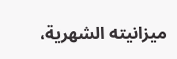ميزانيته الشهرية،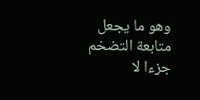وهو ما يجعل متابعة التضخم جزءا لا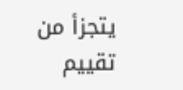يتجزأ من تقييم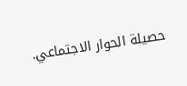حصيلة الحوار الاجتماعي.